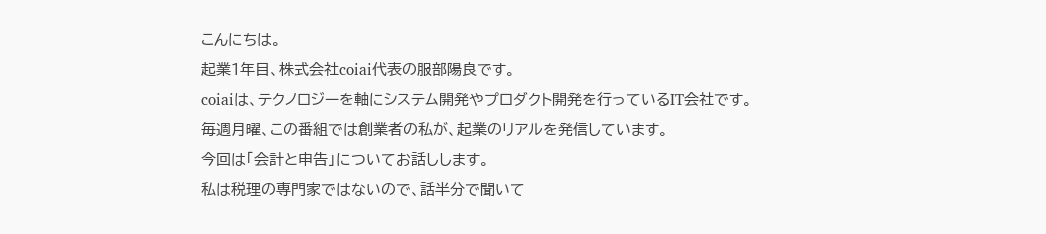こんにちは。
起業1年目、株式会社coiai代表の服部陽良です。
coiaiは、テクノロジーを軸にシステム開発やプロダクト開発を行っているIT会社です。
毎週月曜、この番組では創業者の私が、起業のリアルを発信しています。
今回は「会計と申告」についてお話しします。
私は税理の専門家ではないので、話半分で聞いて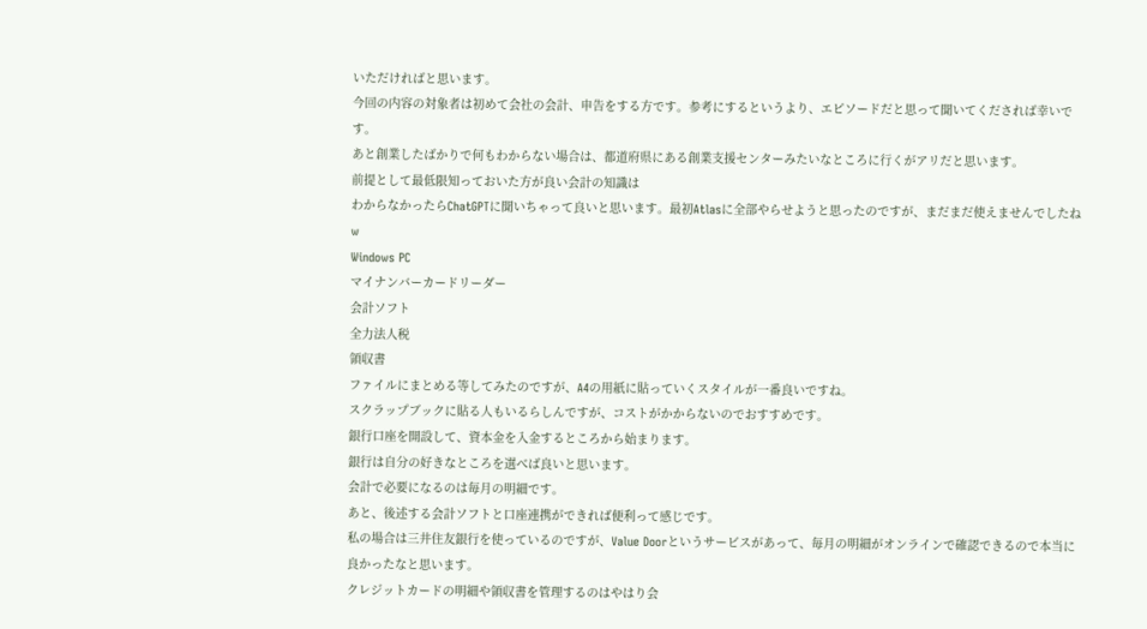いただければと思います。
今回の内容の対象者は初めて会社の会計、申告をする方です。参考にするというより、エピソードだと思って聞いてくだされば幸いです。
あと創業したばかりで何もわからない場合は、都道府県にある創業支援センターみたいなところに行くがアリだと思います。
前提として最低限知っておいた方が良い会計の知識は
わからなかったらChatGPTに聞いちゃって良いと思います。最初Atlasに全部やらせようと思ったのですが、まだまだ使えませんでしたねw
Windows PC
マイナンバーカードリーダー
会計ソフト
全力法人税
領収書
ファイルにまとめる等してみたのですが、A4の用紙に貼っていくスタイルが一番良いですね。
スクラップブックに貼る人もいるらしんですが、コストがかからないのでおすすめです。
銀行口座を開設して、資本金を入金するところから始まります。
銀行は自分の好きなところを選べば良いと思います。
会計で必要になるのは毎月の明細です。
あと、後述する会計ソフトと口座連携ができれば便利って感じです。
私の場合は三井住友銀行を使っているのですが、Value Doorというサービスがあって、毎月の明細がオンラインで確認できるので本当に良かったなと思います。
クレジットカードの明細や領収書を管理するのはやはり会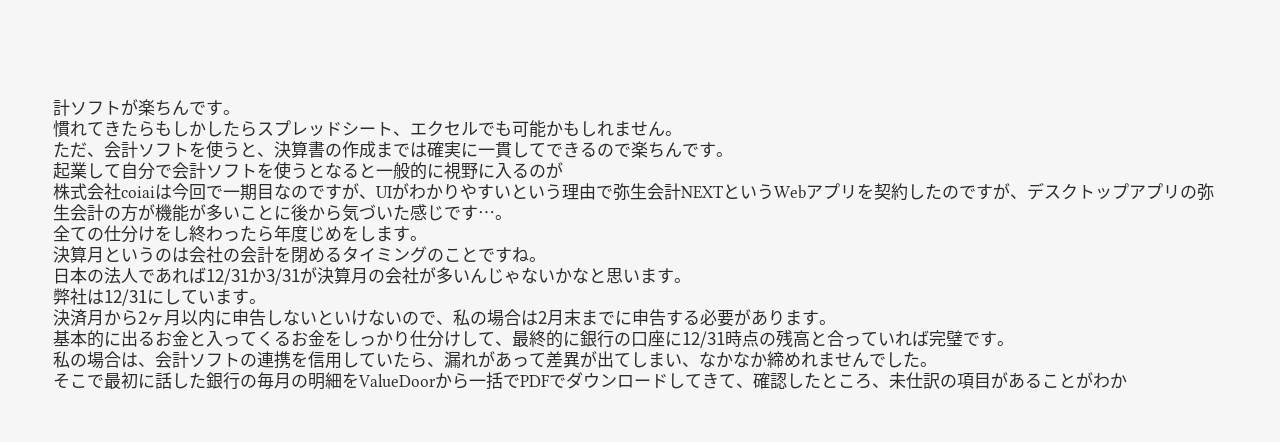計ソフトが楽ちんです。
慣れてきたらもしかしたらスプレッドシート、エクセルでも可能かもしれません。
ただ、会計ソフトを使うと、決算書の作成までは確実に一貫してできるので楽ちんです。
起業して自分で会計ソフトを使うとなると一般的に視野に入るのが
株式会社coiaiは今回で一期目なのですが、UIがわかりやすいという理由で弥生会計NEXTというWebアプリを契約したのですが、デスクトップアプリの弥生会計の方が機能が多いことに後から気づいた感じです…。
全ての仕分けをし終わったら年度じめをします。
決算月というのは会社の会計を閉めるタイミングのことですね。
日本の法人であれば12/31か3/31が決算月の会社が多いんじゃないかなと思います。
弊社は12/31にしています。
決済月から2ヶ月以内に申告しないといけないので、私の場合は2月末までに申告する必要があります。
基本的に出るお金と入ってくるお金をしっかり仕分けして、最終的に銀行の口座に12/31時点の残高と合っていれば完璧です。
私の場合は、会計ソフトの連携を信用していたら、漏れがあって差異が出てしまい、なかなか締めれませんでした。
そこで最初に話した銀行の毎月の明細をValueDoorから一括でPDFでダウンロードしてきて、確認したところ、未仕訳の項目があることがわか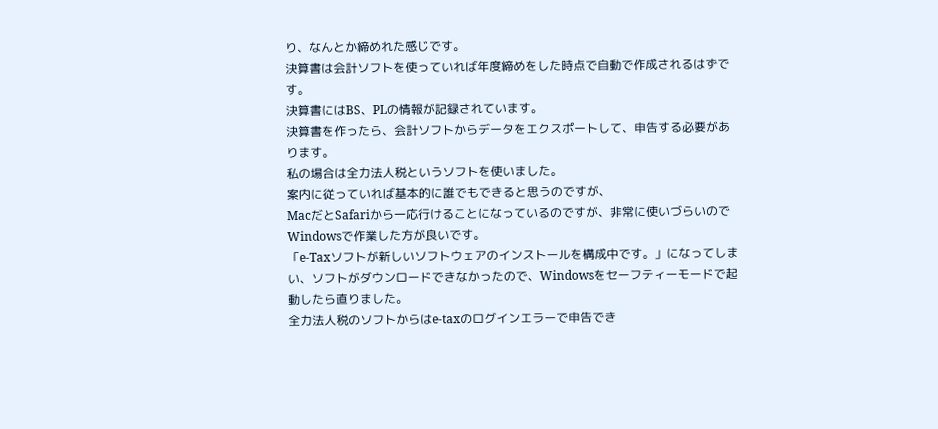り、なんとか締めれた感じです。
決算書は会計ソフトを使っていれば年度締めをした時点で自動で作成されるはずです。
決算書にはBS、PLの情報が記録されています。
決算書を作ったら、会計ソフトからデータをエクスポートして、申告する必要があります。
私の場合は全力法人税というソフトを使いました。
案内に従っていれば基本的に誰でもできると思うのですが、
MacだとSafariから一応行けることになっているのですが、非常に使いづらいのでWindowsで作業した方が良いです。
「e-Taxソフトが新しいソフトウェアのインストールを構成中です。」になってしまい、ソフトがダウンロードできなかったので、Windowsをセーフティーモードで起動したら直りました。
全力法人税のソフトからはe-taxのログインエラーで申告でき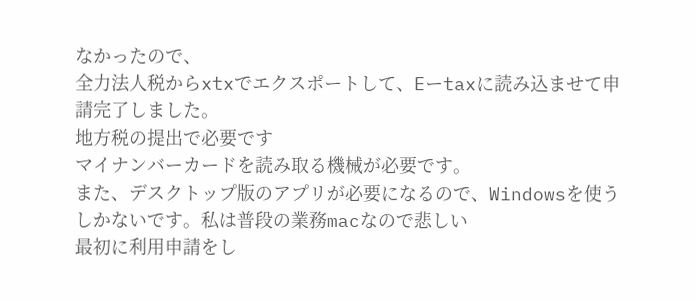なかったので、
全力法人税からxtxでエクスポートして、Eーtaxに読み込ませて申請完了しました。
地方税の提出で必要です
マイナンバーカードを読み取る機械が必要です。
また、デスクトップ版のアプリが必要になるので、Windowsを使うしかないです。私は普段の業務macなので悲しい
最初に利用申請をし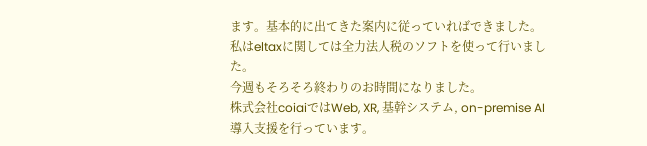ます。基本的に出てきた案内に従っていればできました。
私はeltaxに関しては全力法人税のソフトを使って行いました。
今週もそろそろ終わりのお時間になりました。
株式会社coiaiではWeb, XR, 基幹システム, on-premise AI導入支援を行っています。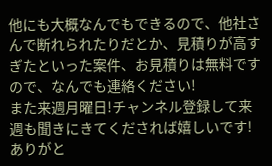他にも大概なんでもできるので、他社さんで断れられたりだとか、見積りが高すぎたといった案件、お見積りは無料ですので、なんでも連絡ください!
また来週月曜日!チャンネル登録して来週も聞きにきてくだされば嬉しいです!
ありがと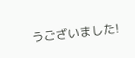うございました!